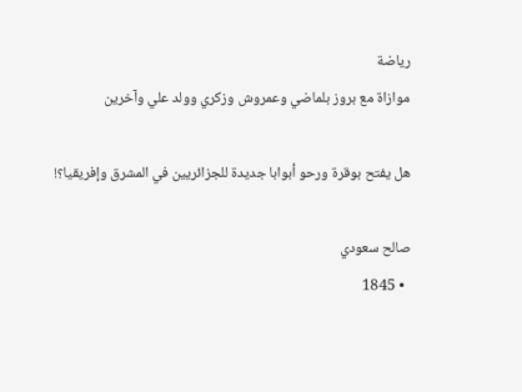رياضة
موازاة مع بروز بلماضي وعمروش وزكري وولد علي وآخرين

هل يفتح بوقرة ورحو أبوابا جديدة للجزائريين في المشرق وإفريقيا؟!

صالح سعودي
  • 1845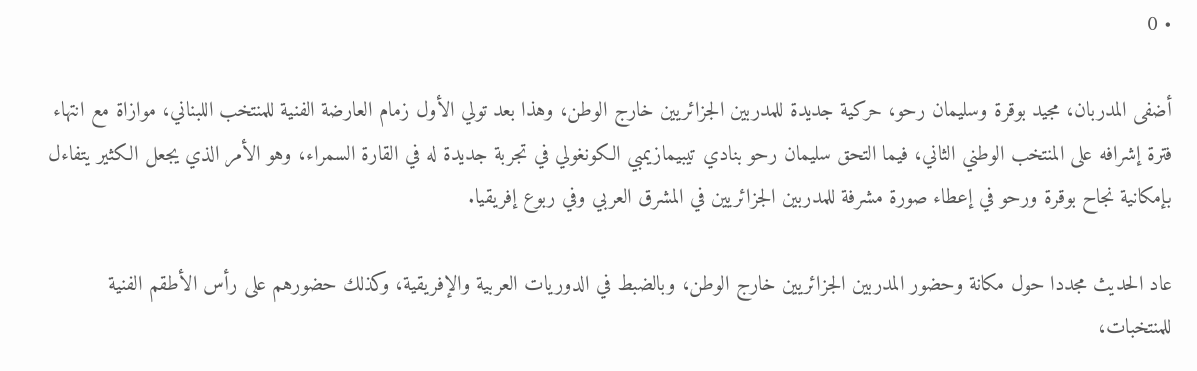• 0

أضفى المدربان، مجيد بوقرة وسليمان رحو، حركية جديدة للمدربين الجزائريين خارج الوطن، وهذا بعد تولي الأول زمام العارضة الفنية للمنتخب اللبناني، موازاة مع انتهاء فترة إشرافه على المنتخب الوطني الثاني، فيما التحق سليمان رحو بنادي تيبيمازيمبي الكونغولي في تجربة جديدة له في القارة السمراء، وهو الأمر الذي يجعل الكثير يتفاءل بإمكانية نجاح بوقرة ورحو في إعطاء صورة مشرفة للمدربين الجزائريين في المشرق العربي وفي ربوع إفريقيا.

عاد الحديث مجددا حول مكانة وحضور المدربين الجزائريين خارج الوطن، وبالضبط في الدوريات العربية والإفريقية، وكذلك حضورهم على رأس الأطقم الفنية للمنتخبات،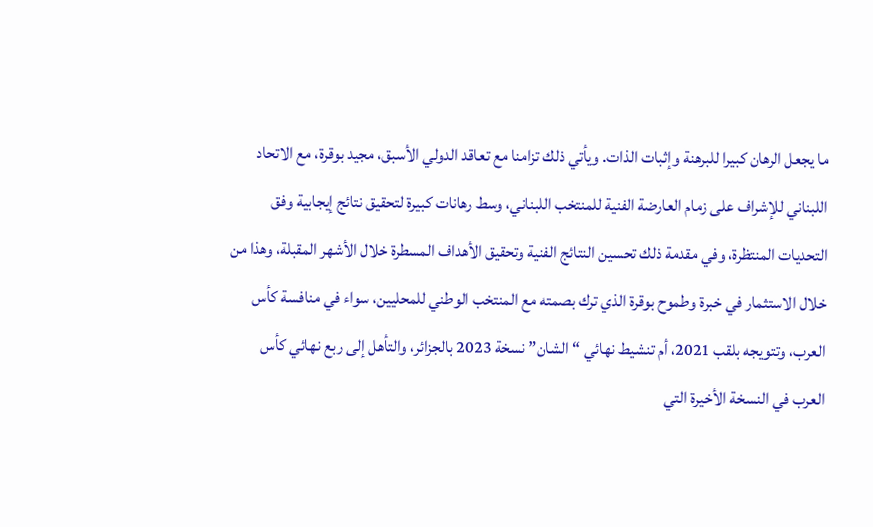ما يجعل الرهان كبيرا للبرهنة وإثبات الذات. ويأتي ذلك تزامنا مع تعاقد الدولي الأسبق، مجيد بوقرة، مع الاتحاد اللبناني للإشراف على زمام العارضة الفنية للمنتخب اللبناني، وسط رهانات كبيرة لتحقيق نتائج إيجابية وفق التحديات المنتظرة، وفي مقدمة ذلك تحسين النتائج الفنية وتحقيق الأهداف المسطرة خلال الأشهر المقبلة، وهذا من خلال الاستثمار في خبرة وطموح بوقرة الذي ترك بصمته مع المنتخب الوطني للمحليين، سواء في منافسة كأس العرب، وتتويجه بلقب 2021، أم تنشيط نهائي “الشان” نسخة 2023 بالجزائر، والتأهل إلى ربع نهائي كأس العرب في النسخة الأخيرة التي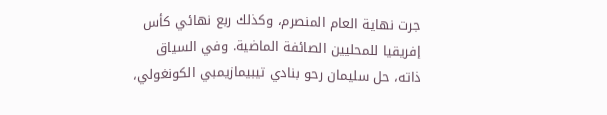جرت نهاية العام المنصرم، وكذلك ربع نهائي كأس إفريقيا للمحليين الصائفة الماضية. وفي السياق ذاته، حل سليمان رحو بنادي تيبيمازيمبي الكونغولي،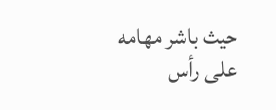حيث باشر مهامه على رأس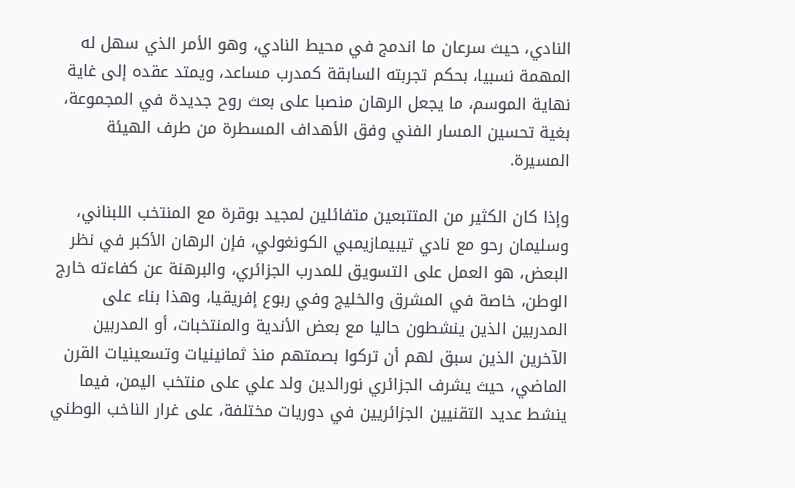النادي، حيث سرعان ما اندمج في محيط النادي، وهو الأمر الذي سهل له المهمة نسبيا، بحكم تجربته السابقة كمدرب مساعد، ويمتد عقده إلى غاية نهاية الموسم، ما يجعل الرهان منصبا على بعث روح جديدة في المجموعة، بغية تحسين المسار الفني وفق الأهداف المسطرة من طرف الهيئة المسيرة.

وإذا كان الكثير من المتتبعين متفائلين لمجيد بوقرة مع المنتخب اللبناني، وسليمان رحو مع نادي تيبيمازيمبي الكونغولي، فإن الرهان الأكبر في نظر البعض، هو العمل على التسويق للمدرب الجزائري، والبرهنة عن كفاءته خارج الوطن، خاصة في المشرق والخليج وفي ربوع إفريقيا، وهذا بناء على المدربين الذين ينشطون حاليا مع بعض الأندية والمنتخبات، أو المدربين الآخرين الذين سبق لهم أن تركوا بصمتهم منذ ثمانينيات وتسعينيات القرن الماضي، حيث يشرف الجزائري نورالدين ولد علي على منتخب اليمن، فيما ينشط عديد التقنيين الجزائريين في دوريات مختلفة، على غرار الناخب الوطني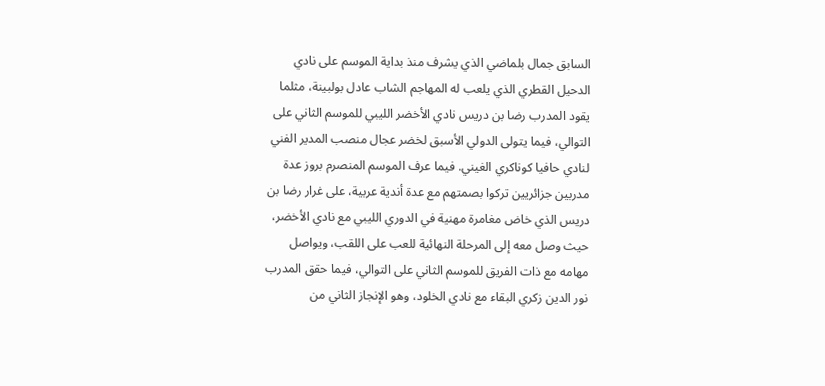السابق جمال بلماضي الذي يشرف منذ بداية الموسم على نادي الدحيل القطري الذي يلعب له المهاجم الشاب عادل بولبينة، مثلما يقود المدرب رضا بن دريس نادي الأخضر الليبي للموسم الثاني على التوالي، فيما يتولى الدولي الأسبق لخضر عجال منصب المدير الفني لنادي حافيا كوناكري الغيني. فيما عرف الموسم المنصرم بروز عدة مدربين جزائريين تركوا بصمتهم مع عدة أندية عربية، على غرار رضا بن دريس الذي خاض مغامرة مهنية في الدوري الليبي مع نادي الأخضر، حيث وصل معه إلى المرحلة النهائية للعب على اللقب، ويواصل مهامه مع ذات الفريق للموسم الثاني على التوالي، فيما حقق المدرب نور الدين زكري البقاء مع نادي الخلود، وهو الإنجاز الثاني من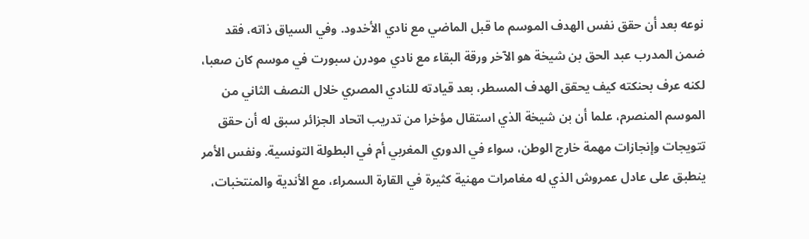نوعه بعد أن حقق نفس الهدف الموسم ما قبل الماضي مع نادي الأخدود. وفي السياق ذاته، فقد ضمن المدرب عبد الحق بن شيخة هو الآخر ورقة البقاء مع نادي مودرن سبورت في موسم كان صعبا، لكنه عرف بحنكته كيف يحقق الهدف المسطر، بعد قيادته للنادي المصري خلال النصف الثاني من الموسم المنصرم، علما أن بن شيخة الذي استقال مؤخرا من تدريب اتحاد الجزائر سبق له أن حقق تتويجات وإنجازات مهمة خارج الوطن، سواء في الدوري المغربي أم في البطولة التونسية. ونفس الأمر ينطبق على عادل عمروش الذي له مغامرات مهنية كثيرة في القارة السمراء، مع الأندية والمنتخبات،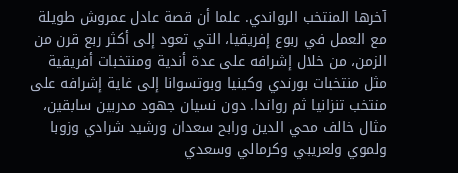آخرها المنتخب الرواندي. علما أن قصة عادل عمروش طويلة مع العمل في ربوع إفريقيا، التي تعود إلى أكثر ربع قرن من الزمن، من خلال إشرافه على عدة أندية ومنتخبات أفريقية مثل منتخبات بورندي وكينيا وبوتسوانا إلى غاية إشرافه على منتخب تنزانيا ثم رواندا. دون نسيان جهود مدربين سابقين، مثال خالف محي الدين ورابح سعدان ورشيد شرادي وزوبا ولموي ولعريبي وكرمالي وسعدي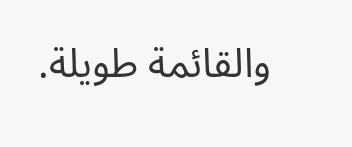والقائمة طويلة.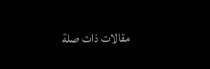مقالات ذات صلة